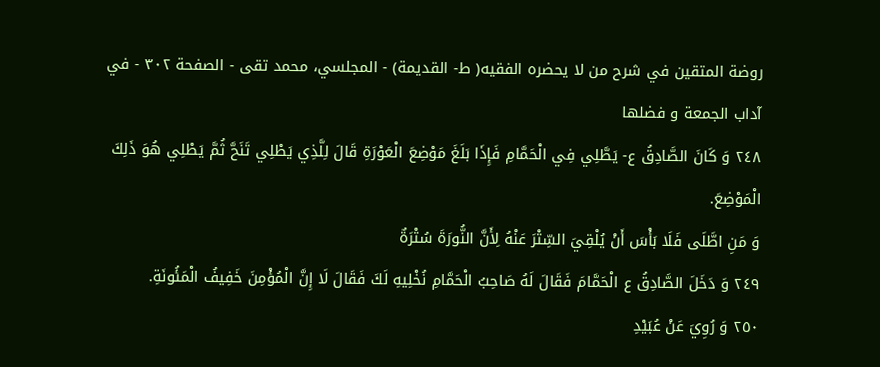روضة المتقين في شرح من لا يحضره الفقيه( ط- القديمة) - المجلسي، محمد تقى - الصفحة ٣٠٢ - في آداب الجمعة و فضلها
٢٤٨ وَ كَانَ الصَّادِقُ ع- يَطَّلِي فِي الْحَمَّامِ فَإِذَا بَلَغَ مَوْضِعَ الْعَوْرَةِ قَالَ لِلَّذِي يَطْلِي تَنَحَّ ثُمَّ يَطْلِي هُوَ ذَلِكَ الْمَوْضِعَ.
وَ مَنِ اطَّلَى فَلَا بَأْسَ أَنْ يُلْقِيَ السِّتْرَ عَنْهُ لِأَنَّ النُّورَةَ سُتْرَةٌ
٢٤٩ وَ دَخَلَ الصَّادِقُ ع الْحَمَّامَ فَقَالَ لَهُ صَاحِبُ الْحَمَّامِ نُخْلِيهِ لَكَ فَقَالَ لَا إِنَّ الْمُؤْمِنَ خَفِيفُ الْمَئُونَةِ.
٢٥٠ وَ رُوِيَ عَنْ عُبَيْدِ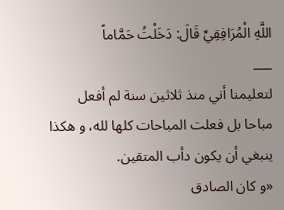اللَّهِ الْمُرَافِقِيِّ قَالَ: دَخَلْتُ حَمَّاماً
___
لتعليمنا أني منذ ثلاثين سنة لم أفعل مباحا بل فعلت المباحات كلها لله، و هكذا
ينبغي أن يكون دأب المتقين.
«و كان الصادق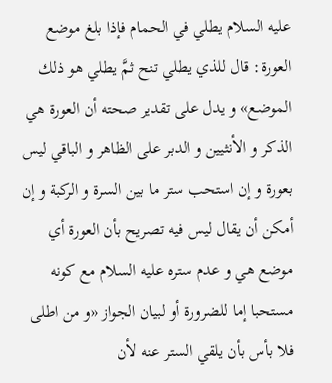عليه السلام يطلي في الحمام فإذا بلغ موضع العورة: قال للذي يطلي تنح ثمَّ يطلي هو ذلك الموضع» و يدل على تقدير صحته أن العورة هي الذكر و الأنثيين و الدبر على الظاهر و الباقي ليس بعورة و إن استحب ستر ما بين السرة و الركبة و إن أمكن أن يقال ليس فيه تصريح بأن العورة أي موضع هي و عدم ستره عليه السلام مع كونه مستحبا إما للضرورة أو لبيان الجواز «و من اطلى فلا بأس بأن يلقي الستر عنه لأن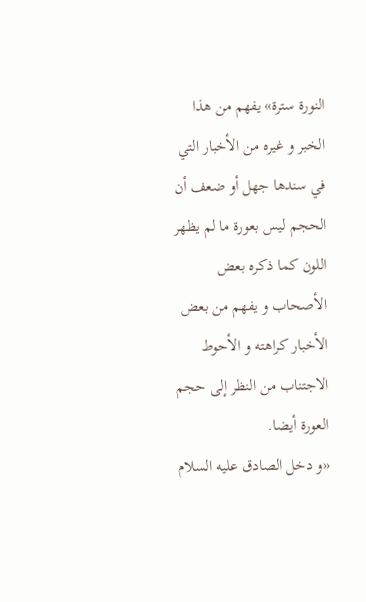النورة سترة» يفهم من هذا الخبر و غيره من الأخبار التي في سندها جهل أو ضعف أن الحجم ليس بعورة ما لم يظهر اللون كما ذكره بعض الأصحاب و يفهم من بعض الأخبار كراهته و الأحوط الاجتناب من النظر إلى حجم العورة أيضا.
«و دخل الصادق عليه السلام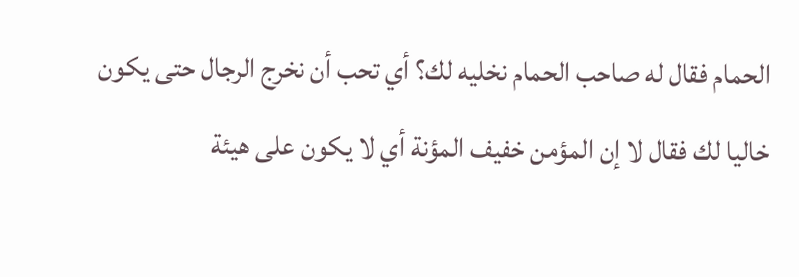الحمام فقال له صاحب الحمام نخليه لك؟ أي تحب أن نخرج الرجال حتى يكون خاليا لك فقال لا إن المؤمن خفيف المؤنة أي لا يكون على هيئة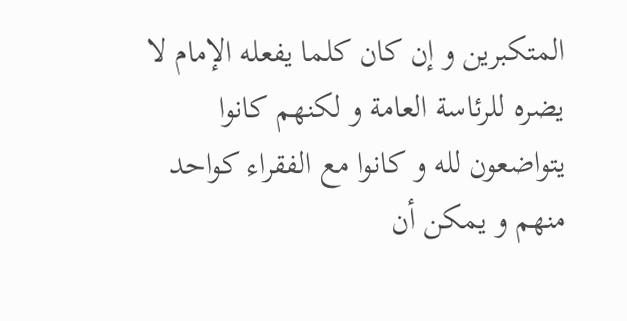المتكبرين و إن كان كلما يفعله الإمام لا يضره للرئاسة العامة و لكنهم كانوا يتواضعون لله و كانوا مع الفقراء كواحد منهم و يمكن أن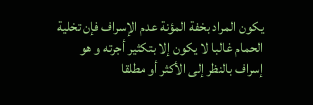يكون المراد بخفة المؤنة عدم الإسراف فإن تخلية الحمام غالبا لا يكون إلا بتكثير أجرته و هو إسراف بالنظر إلى الأكثر أو مطلقا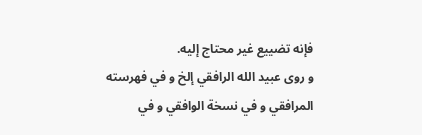فإنه تضييع غير محتاج إليه.
و روى عبيد الله الرافقي إلخ و في فهرسته المرافقي و في نسخة الوافقي و في